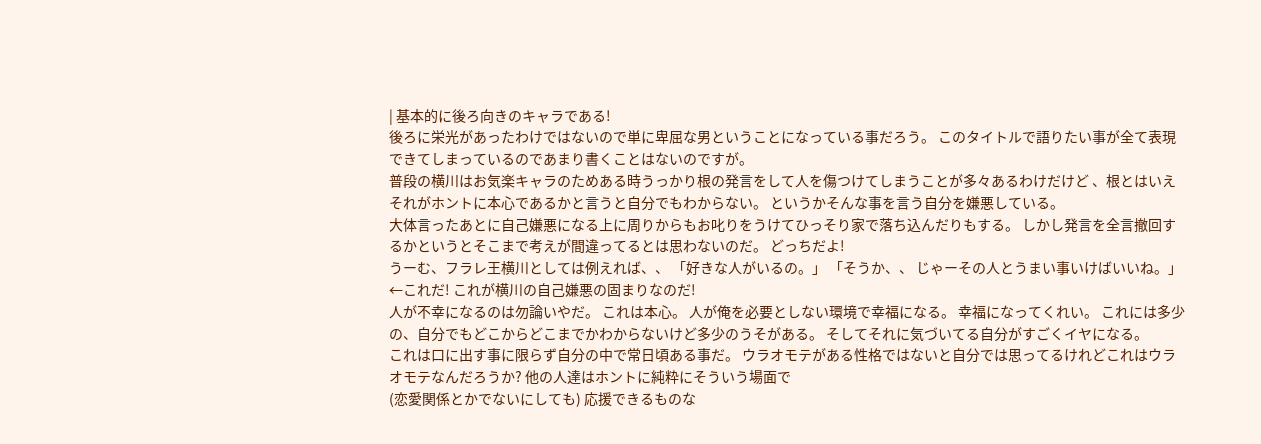| 基本的に後ろ向きのキャラである!
後ろに栄光があったわけではないので単に卑屈な男ということになっている事だろう。 このタイトルで語りたい事が全て表現できてしまっているのであまり書くことはないのですが。
普段の横川はお気楽キャラのためある時うっかり根の発言をして人を傷つけてしまうことが多々あるわけだけど 、根とはいえそれがホントに本心であるかと言うと自分でもわからない。 というかそんな事を言う自分を嫌悪している。
大体言ったあとに自己嫌悪になる上に周りからもお叱りをうけてひっそり家で落ち込んだりもする。 しかし発言を全言撤回するかというとそこまで考えが間違ってるとは思わないのだ。 どっちだよ!
うーむ、フラレ王横川としては例えれば、、 「好きな人がいるの。」 「そうか、、 じゃーその人とうまい事いけばいいね。」 ←これだ! これが横川の自己嫌悪の固まりなのだ!
人が不幸になるのは勿論いやだ。 これは本心。 人が俺を必要としない環境で幸福になる。 幸福になってくれい。 これには多少の、自分でもどこからどこまでかわからないけど多少のうそがある。 そしてそれに気づいてる自分がすごくイヤになる。
これは口に出す事に限らず自分の中で常日頃ある事だ。 ウラオモテがある性格ではないと自分では思ってるけれどこれはウラオモテなんだろうか? 他の人達はホントに純粋にそういう場面で
(恋愛関係とかでないにしても) 応援できるものな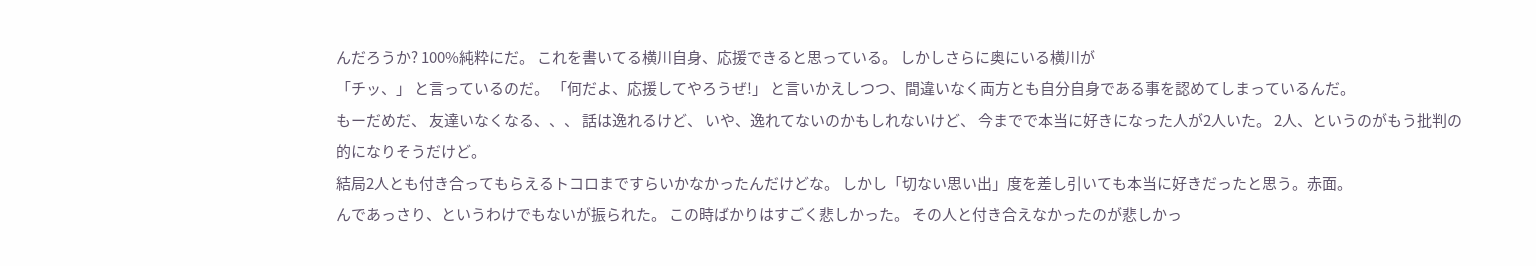んだろうか? 100%純粋にだ。 これを書いてる横川自身、応援できると思っている。 しかしさらに奥にいる横川が
「チッ、」 と言っているのだ。 「何だよ、応援してやろうぜ!」 と言いかえしつつ、間違いなく両方とも自分自身である事を認めてしまっているんだ。
もーだめだ、 友達いなくなる、、、 話は逸れるけど、 いや、逸れてないのかもしれないけど、 今までで本当に好きになった人が2人いた。 2人、というのがもう批判の的になりそうだけど。
結局2人とも付き合ってもらえるトコロまですらいかなかったんだけどな。 しかし「切ない思い出」度を差し引いても本当に好きだったと思う。赤面。
んであっさり、というわけでもないが振られた。 この時ばかりはすごく悲しかった。 その人と付き合えなかったのが悲しかっ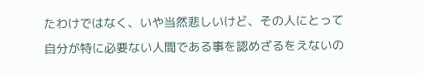たわけではなく、いや当然悲しいけど、その人にとって自分が特に必要ない人間である事を認めざるをえないの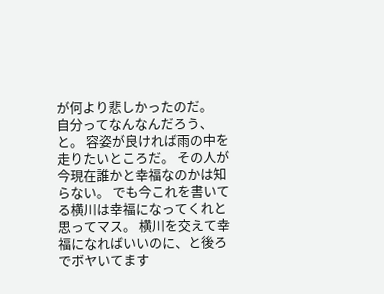が何より悲しかったのだ。
自分ってなんなんだろう、と。 容姿が良ければ雨の中を走りたいところだ。 その人が今現在誰かと幸福なのかは知らない。 でも今これを書いてる横川は幸福になってくれと思ってマス。 横川を交えて幸福になればいいのに、と後ろでボヤいてます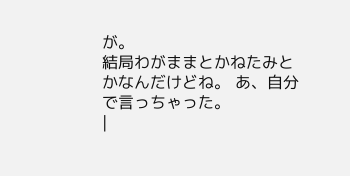が。
結局わがままとかねたみとかなんだけどね。 あ、自分で言っちゃった。
|